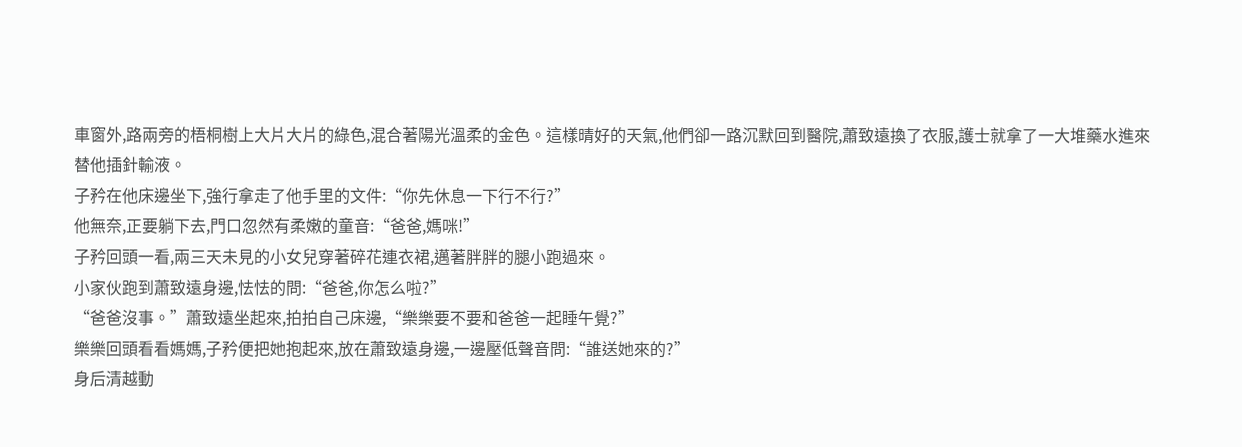車窗外,路兩旁的梧桐樹上大片大片的綠色,混合著陽光溫柔的金色。這樣晴好的天氣,他們卻一路沉默回到醫院,蕭致遠換了衣服,護士就拿了一大堆藥水進來替他插針輸液。
子矜在他床邊坐下,強行拿走了他手里的文件:“你先休息一下行不行?”
他無奈,正要躺下去,門口忽然有柔嫩的童音:“爸爸,媽咪!”
子矜回頭一看,兩三天未見的小女兒穿著碎花連衣裙,邁著胖胖的腿小跑過來。
小家伙跑到蕭致遠身邊,怯怯的問:“爸爸,你怎么啦?”
“爸爸沒事。”蕭致遠坐起來,拍拍自己床邊,“樂樂要不要和爸爸一起睡午覺?”
樂樂回頭看看媽媽,子矜便把她抱起來,放在蕭致遠身邊,一邊壓低聲音問:“誰送她來的?”
身后清越動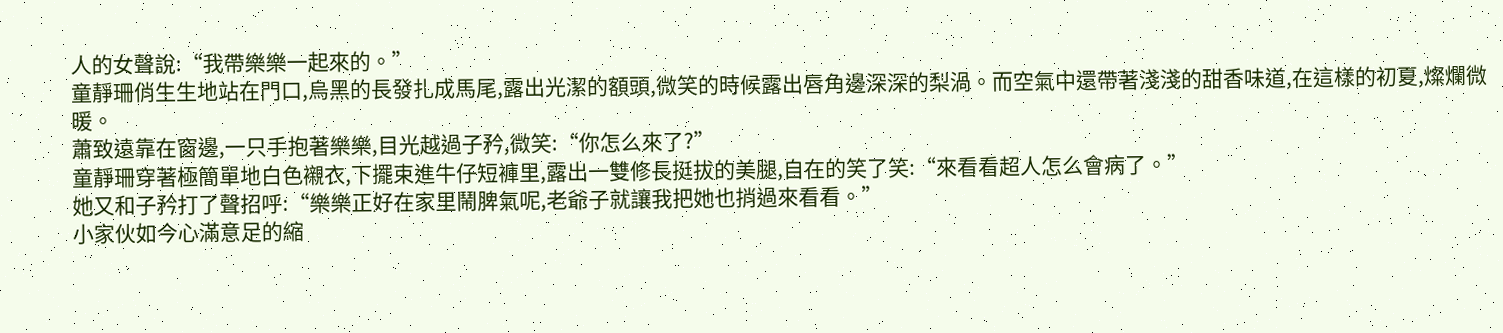人的女聲說:“我帶樂樂一起來的。”
童靜珊俏生生地站在門口,烏黑的長發扎成馬尾,露出光潔的額頭,微笑的時候露出唇角邊深深的梨渦。而空氣中還帶著淺淺的甜香味道,在這樣的初夏,燦爛微暖。
蕭致遠靠在窗邊,一只手抱著樂樂,目光越過子矜,微笑:“你怎么來了?”
童靜珊穿著極簡單地白色襯衣,下擺束進牛仔短褲里,露出一雙修長挺拔的美腿,自在的笑了笑:“來看看超人怎么會病了。”
她又和子矜打了聲招呼:“樂樂正好在家里鬧脾氣呢,老爺子就讓我把她也捎過來看看。”
小家伙如今心滿意足的縮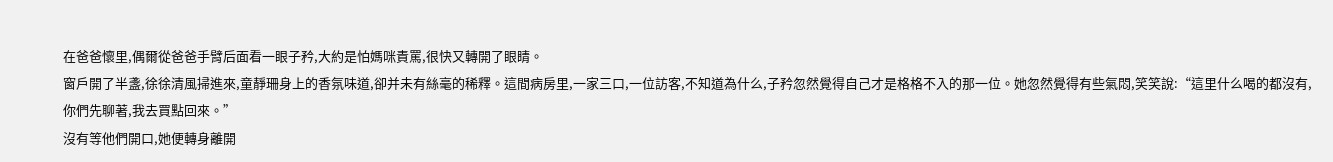在爸爸懷里,偶爾從爸爸手臂后面看一眼子矜,大約是怕媽咪責罵,很快又轉開了眼睛。
窗戶開了半盞,徐徐清風掃進來,童靜珊身上的香氛味道,卻并未有絲毫的稀釋。這間病房里,一家三口,一位訪客,不知道為什么,子矜忽然覺得自己才是格格不入的那一位。她忽然覺得有些氣悶,笑笑說:“這里什么喝的都沒有,你們先聊著,我去買點回來。”
沒有等他們開口,她便轉身離開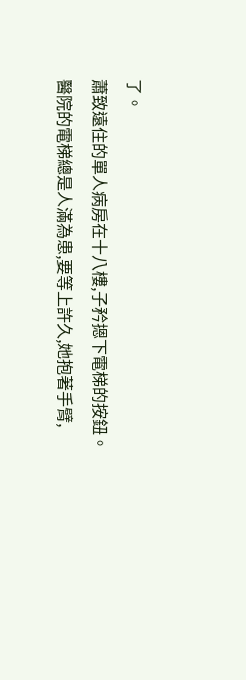了。
蕭致遠住的單人病房在十八樓,子矜摁下電梯的按鈕。
醫院的電梯總是人滿為患,要等上許久,她抱著手臂,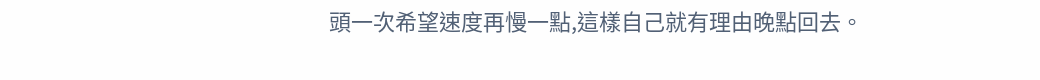頭一次希望速度再慢一點,這樣自己就有理由晚點回去。